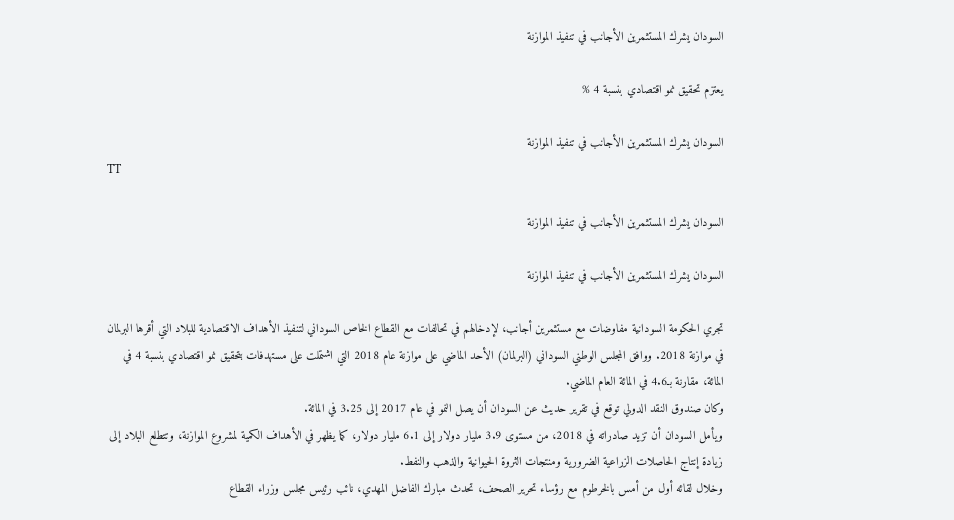السودان يشرك المستثمرين الأجانب في تنفيذ الموازنة

يعتزم تحقيق نمو اقتصادي بنسبة 4 %

السودان يشرك المستثمرين الأجانب في تنفيذ الموازنة
TT

السودان يشرك المستثمرين الأجانب في تنفيذ الموازنة

السودان يشرك المستثمرين الأجانب في تنفيذ الموازنة

تجري الحكومة السودانية مفاوضات مع مستثمرين أجانب، لإدخالهم في تحالفات مع القطاع الخاص السوداني لتنفيذ الأهداف الاقتصادية للبلاد التي أقرها البرلمان في موازنة 2018. ووافق المجلس الوطني السوداني (البرلمان) الأحد الماضي على موازنة عام 2018 التي اشتملت على مستهدفات بتحقيق نمو اقتصادي بنسبة 4 في المائة، مقارنة بـ4.6 في المائة العام الماضي.
وكان صندوق النقد الدولي توقع في تقرير حديث عن السودان أن يصل النمو في عام 2017 إلى 3.25 في المائة.
ويأمل السودان أن تزيد صادراته في 2018، من مستوى 3.9 مليار دولار إلى 6.1 مليار دولار، كما يظهر في الأهداف الكمية لمشروع الموازنة، وتتطلع البلاد إلى زيادة إنتاج الحاصلات الزراعية الضرورية ومنتجات الثروة الحيوانية والذهب والنفط.
وخلال لقائه أول من أمس بالخرطوم مع رؤساء تحرير الصحف، تحدث مبارك الفاضل المهدي، نائب رئيس مجلس وزراء القطاع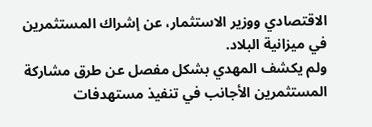الاقتصادي ووزير الاستثمار، عن إشراك المستثمرين في ميزانية البلاد.
ولم يكشف المهدي بشكل مفصل عن طرق مشاركة المستثمرين الأجانب في تنفيذ مستهدفات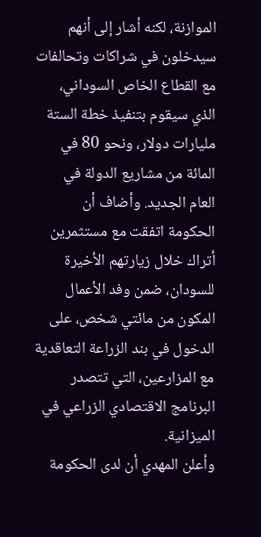الموازنة، لكنه أشار إلى أنهم سيدخلون في شراكات وتحالفات مع القطاع الخاص السوداني، الذي سيقوم بتنفيذ خطة الستة مليارات دولار، ونحو 80 في المائة من مشاريع الدولة في العام الجديد. وأضاف أن الحكومة اتفقت مع مستثمرين أتراك خلال زيارتهم الأخيرة للسودان، ضمن وفد الأعمال المكون من مائتي شخص، على الدخول في بند الزراعة التعاقدية مع المزارعين، التي تتصدر البرنامج الاقتصادي الزراعي في الميزانية.
وأعلن المهدي أن لدى الحكومة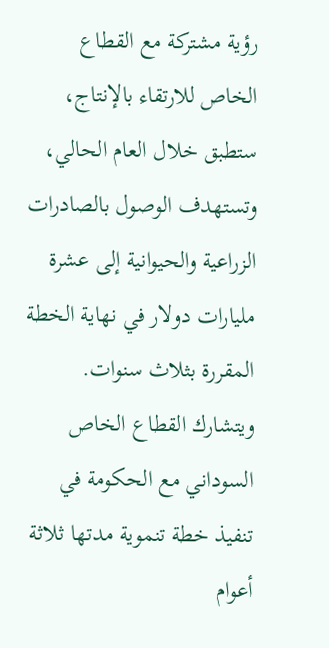رؤية مشتركة مع القطاع الخاص للارتقاء بالإنتاج، ستطبق خلال العام الحالي، وتستهدف الوصول بالصادرات الزراعية والحيوانية إلى عشرة مليارات دولار في نهاية الخطة المقررة بثلاث سنوات.
ويتشارك القطاع الخاص السوداني مع الحكومة في تنفيذ خطة تنموية مدتها ثلاثة أعوام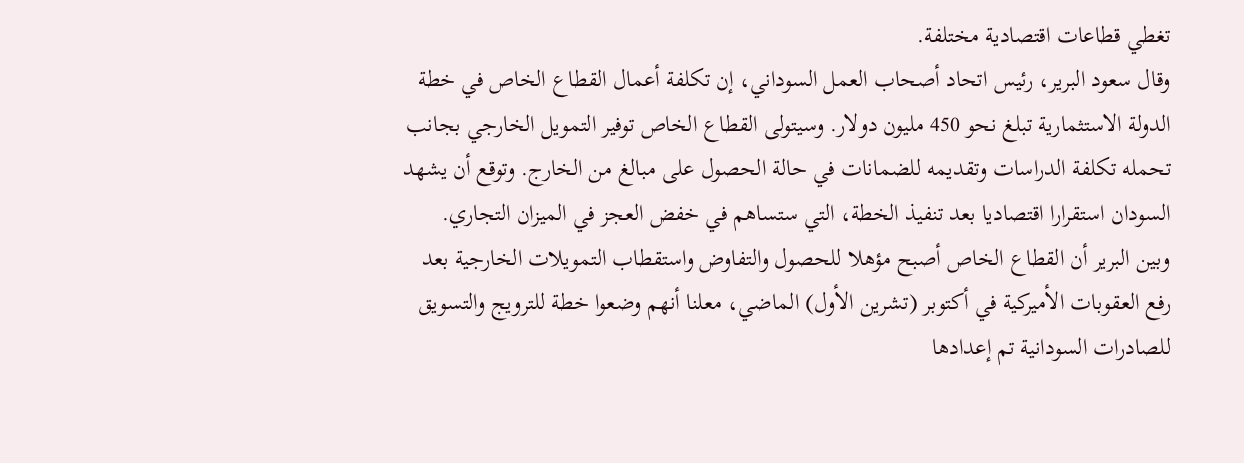تغطي قطاعات اقتصادية مختلفة.
وقال سعود البرير، رئيس اتحاد أصحاب العمل السوداني، إن تكلفة أعمال القطاع الخاص في خطة الدولة الاستثمارية تبلغ نحو 450 مليون دولار. وسيتولى القطاع الخاص توفير التمويل الخارجي بجانب تحمله تكلفة الدراسات وتقديمه للضمانات في حالة الحصول على مبالغ من الخارج. وتوقع أن يشهد السودان استقرارا اقتصاديا بعد تنفيذ الخطة، التي ستساهم في خفض العجز في الميزان التجاري.
وبين البرير أن القطاع الخاص أصبح مؤهلا للحصول والتفاوض واستقطاب التمويلات الخارجية بعد رفع العقوبات الأميركية في أكتوبر (تشرين الأول) الماضي، معلنا أنهم وضعوا خطة للترويج والتسويق للصادرات السودانية تم إعدادها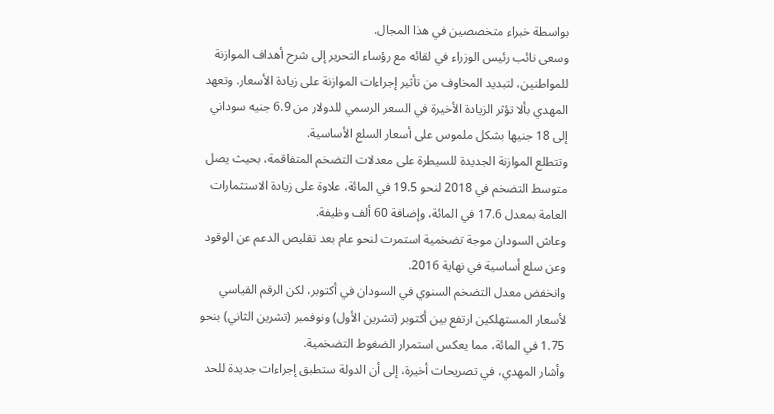بواسطة خبراء متخصصين في هذا المجال.
وسعى نائب رئيس الوزراء في لقائه مع رؤساء التحرير إلى شرح أهداف الموازنة للمواطنين، لتبديد المخاوف من تأثير إجراءات الموازنة على زيادة الأسعار. وتعهد المهدي بألا تؤثر الزيادة الأخيرة في السعر الرسمي للدولار من 6.9 جنيه سوداني إلى 18 جنيها بشكل ملموس على أسعار السلع الأساسية.
وتتطلع الموازنة الجديدة للسيطرة على معدلات التضخم المتفاقمة، بحيث يصل متوسط التضخم في 2018 لنحو 19.5 في المائة، علاوة على زيادة الاستثمارات العامة بمعدل 17.6 في المائة، وإضافة 60 ألف وظيفة.
وعاش السودان موجة تضخمية استمرت لنحو عام بعد تقليص الدعم عن الوقود وعن سلع أساسية في نهاية 2016.
وانخفض معدل التضخم السنوي في السودان في أكتوبر، لكن الرقم القياسي لأسعار المستهلكين ارتفع بين أكتوبر (تشرين الأول) ونوفمبر (تشرين الثاني) بنحو 1.75 في المائة، مما يعكس استمرار الضغوط التضخمية.
وأشار المهدي، في تصريحات أخيرة، إلى أن الدولة ستطبق إجراءات جديدة للحد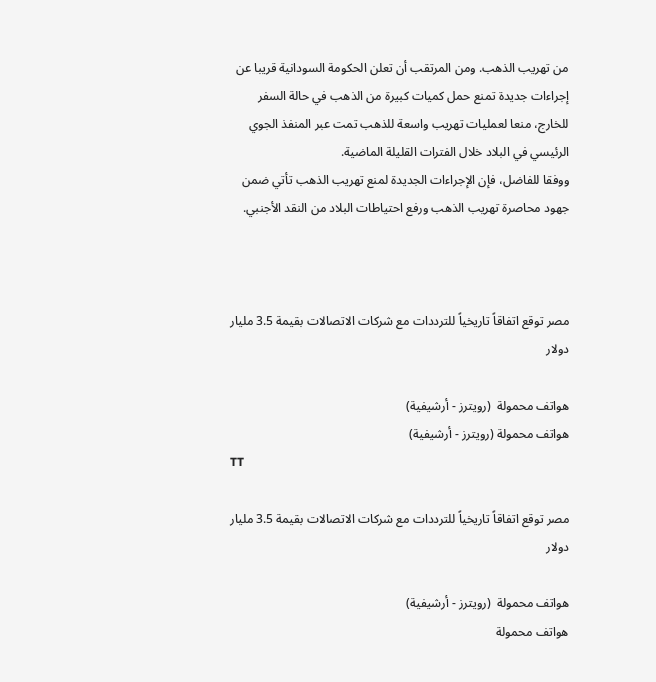من تهريب الذهب. ومن المرتقب أن تعلن الحكومة السودانية قريبا عن إجراءات جديدة تمنع حمل كميات كبيرة من الذهب في حالة السفر للخارج، منعا لعمليات تهريب واسعة للذهب تمت عبر المنفذ الجوي الرئيسي في البلاد خلال الفترات القليلة الماضية.
ووفقا للفاضل، فإن الإجراءات الجديدة لمنع تهريب الذهب تأتي ضمن جهود محاصرة تهريب الذهب ورفع احتياطات البلاد من النقد الأجنبي.



مصر توقع اتفاقاً تاريخياً للترددات مع شركات الاتصالات بقيمة 3.5 مليار دولار

هواتف محمولة  (رويترز - أرشيفية)
هواتف محمولة (رويترز - أرشيفية)
TT

مصر توقع اتفاقاً تاريخياً للترددات مع شركات الاتصالات بقيمة 3.5 مليار دولار

هواتف محمولة  (رويترز - أرشيفية)
هواتف محمولة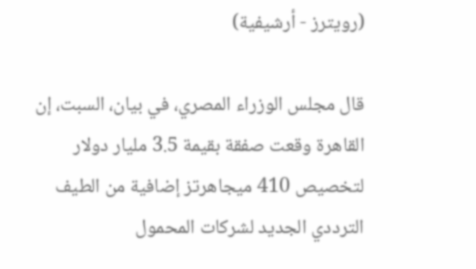(رويترز - أرشيفية)

قال مجلس الوزراء المصري، في بيان، السبت، إن القاهرة وقعت صفقة بقيمة 3.5 مليار دولار لتخصيص 410 ميجاهرتز إضافية من الطيف الترددي الجديد لشركات المحمول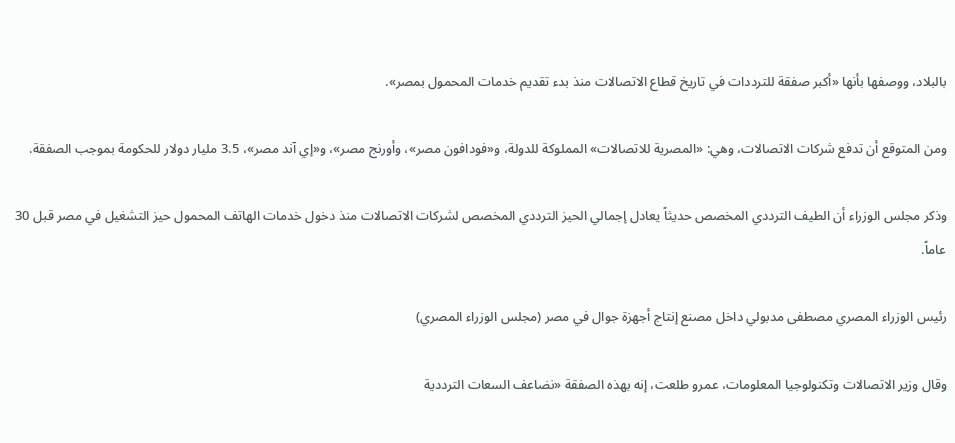بالبلاد، ووصفها بأنها «أكبر صفقة للترددات في تاريخ قطاع الاتصالات منذ بدء تقديم خدمات المحمول بمصر».

ومن المتوقع أن تدفع شركات الاتصالات، وهي: «المصرية للاتصالات» المملوكة للدولة، و«فودافون مصر»، وأورنج مصر»، و«إي آند مصر»، 3.5 مليار دولار للحكومة بموجب الصفقة.

وذكر مجلس الوزراء أن الطيف الترددي المخصص حديثاً يعادل إجمالي الحيز الترددي المخصص لشركات الاتصالات منذ دخول خدمات الهاتف المحمول حيز التشغيل في مصر قبل 30 عاماً.

رئيس الوزراء المصري مصطفى مدبولي داخل مصنع إنتاج أجهزة جوال في مصر (مجلس الوزراء المصري)

وقال وزير الاتصالات وتكنولوجيا المعلومات، عمرو طلعت، إنه بهذه الصفقة «نضاعف السعات الترددية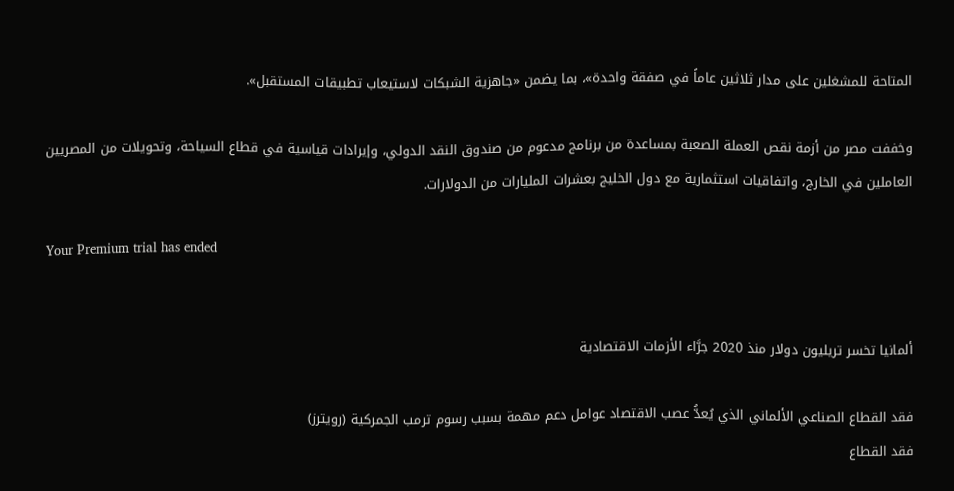المتاحة للمشغلين على مدار ثلاثين عاماً في صفقة واحدة»، بما يضمن «جاهزية الشبكات لاستيعاب تطبيقات المستقبل».

وخففت مصر من أزمة نقص العملة الصعبة بمساعدة من برنامج مدعوم من صندوق النقد الدولي، وإيرادات قياسية في قطاع السياحة، وتحويلات من المصريين العاملين في الخارج، واتفاقيات استثمارية مع دول الخليج بعشرات المليارات من الدولارات.

Your Premium trial has ended


ألمانيا تخسر تريليون دولار منذ 2020 جرَّاء الأزمات الاقتصادية

فقد القطاع الصناعي الألماني الذي يُعدُّ عصب الاقتصاد عوامل دعم مهمة بسبب رسوم ترمب الجمركية (رويترز)
فقد القطاع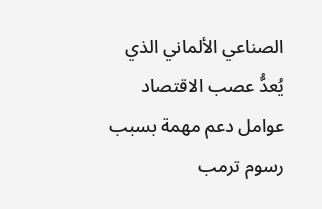الصناعي الألماني الذي يُعدُّ عصب الاقتصاد عوامل دعم مهمة بسبب رسوم ترمب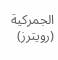الجمركية (رويترز)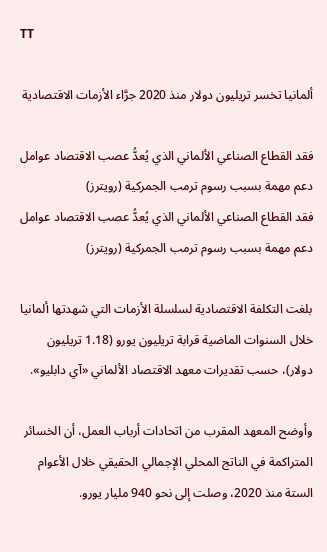TT

ألمانيا تخسر تريليون دولار منذ 2020 جرَّاء الأزمات الاقتصادية

فقد القطاع الصناعي الألماني الذي يُعدُّ عصب الاقتصاد عوامل دعم مهمة بسبب رسوم ترمب الجمركية (رويترز)
فقد القطاع الصناعي الألماني الذي يُعدُّ عصب الاقتصاد عوامل دعم مهمة بسبب رسوم ترمب الجمركية (رويترز)

بلغت التكلفة الاقتصادية لسلسلة الأزمات التي شهدتها ألمانيا خلال السنوات الماضية قرابة تريليون يورو (1.18 تريليون دولار)، حسب تقديرات معهد الاقتصاد الألماني «آي دابليو».

وأوضح المعهد المقرب من اتحادات أرباب العمل، أن الخسائر المتراكمة في الناتج المحلي الإجمالي الحقيقي خلال الأعوام الستة منذ 2020، وصلت إلى نحو 940 مليار يورو.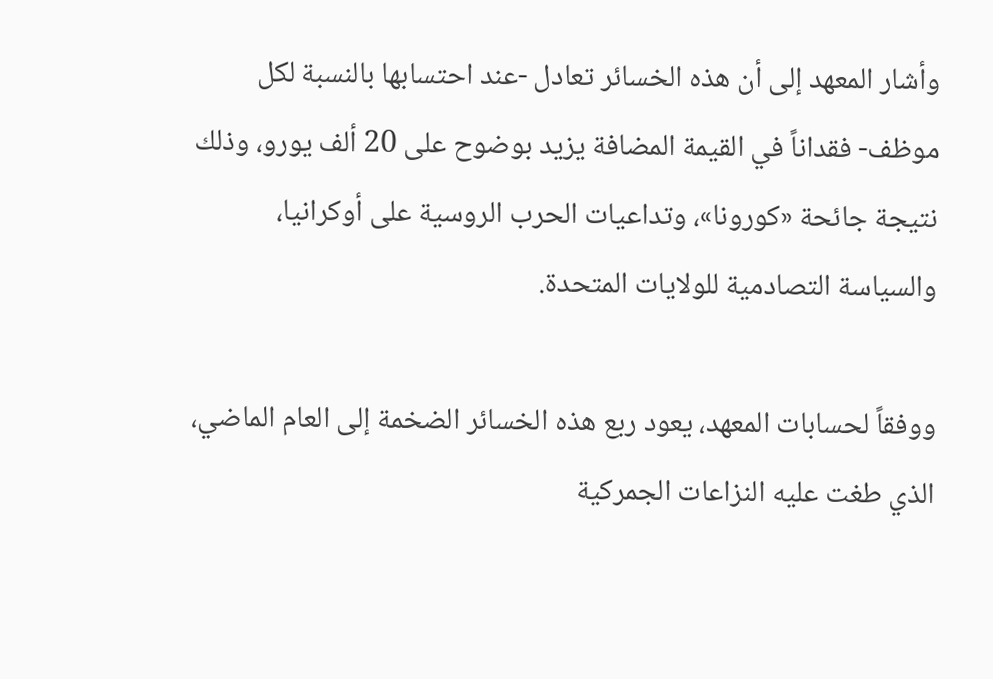وأشار المعهد إلى أن هذه الخسائر تعادل -عند احتسابها بالنسبة لكل موظف- فقداناً في القيمة المضافة يزيد بوضوح على 20 ألف يورو، وذلك نتيجة جائحة «كورونا»، وتداعيات الحرب الروسية على أوكرانيا، والسياسة التصادمية للولايات المتحدة.

ووفقاً لحسابات المعهد، يعود ربع هذه الخسائر الضخمة إلى العام الماضي، الذي طغت عليه النزاعات الجمركية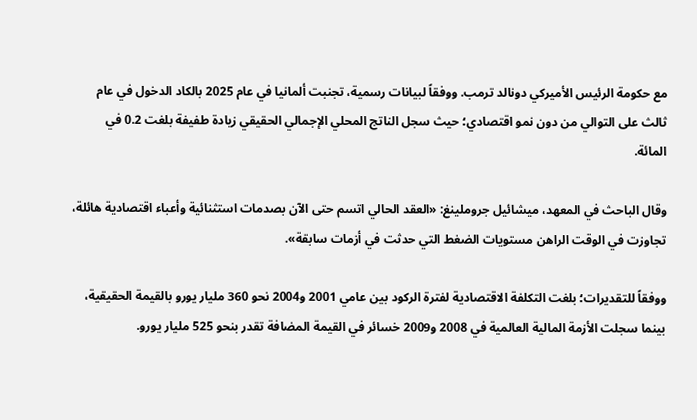مع حكومة الرئيس الأميركي دونالد ترمب. ووفقاً لبيانات رسمية، تجنبت ألمانيا في عام 2025 بالكاد الدخول في عام ثالث على التوالي من دون نمو اقتصادي؛ حيث سجل الناتج المحلي الإجمالي الحقيقي زيادة طفيفة بلغت 0.2 في المائة.

وقال الباحث في المعهد، ميشائيل جروملينغ: «العقد الحالي اتسم حتى الآن بصدمات استثنائية وأعباء اقتصادية هائلة، تجاوزت في الوقت الراهن مستويات الضغط التي حدثت في أزمات سابقة».

ووفقاً للتقديرات؛ بلغت التكلفة الاقتصادية لفترة الركود بين عامي 2001 و2004 نحو 360 مليار يورو بالقيمة الحقيقية، بينما سجلت الأزمة المالية العالمية في 2008 و2009 خسائر في القيمة المضافة تقدر بنحو 525 مليار يورو.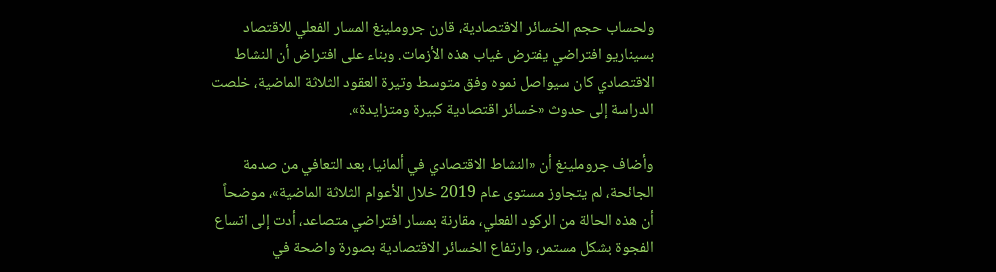ولحساب حجم الخسائر الاقتصادية، قارن جروملينغ المسار الفعلي للاقتصاد بسيناريو افتراضي يفترض غياب هذه الأزمات. وبناء على افتراض أن النشاط الاقتصادي كان سيواصل نموه وفق متوسط وتيرة العقود الثلاثة الماضية، خلصت الدراسة إلى حدوث «خسائر اقتصادية كبيرة ومتزايدة».

وأضاف جروملينغ أن «النشاط الاقتصادي في ألمانيا، بعد التعافي من صدمة الجائحة، لم يتجاوز مستوى عام 2019 خلال الأعوام الثلاثة الماضية»، موضحاً أن هذه الحالة من الركود الفعلي، مقارنة بمسار افتراضي متصاعد، أدت إلى اتساع الفجوة بشكل مستمر، وارتفاع الخسائر الاقتصادية بصورة واضحة في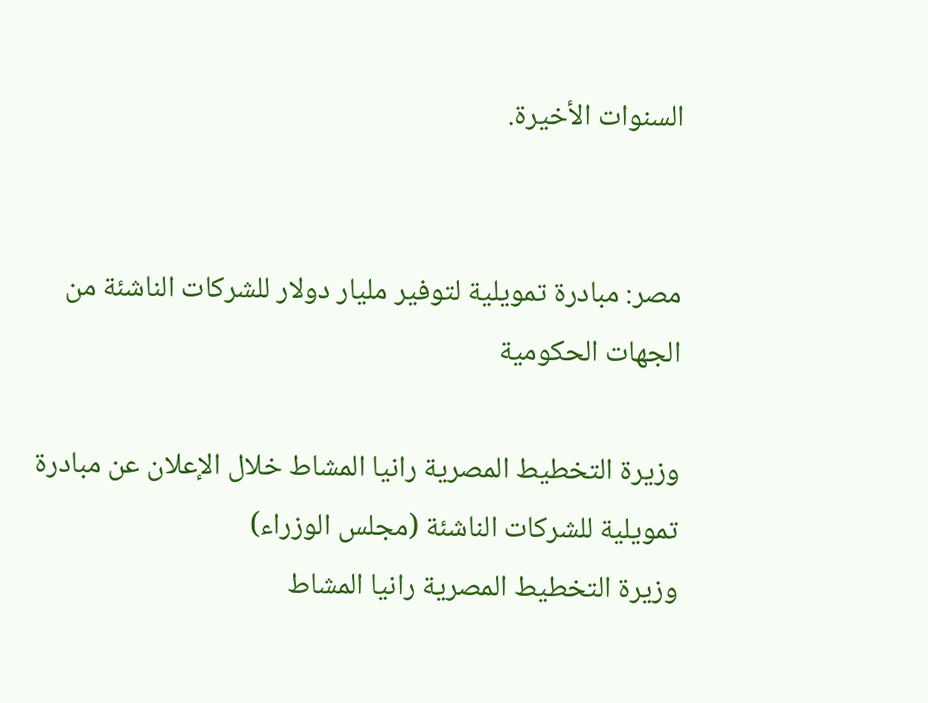السنوات الأخيرة.


مصر: مبادرة تمويلية لتوفير مليار دولار للشركات الناشئة من الجهات الحكومية

وزيرة التخطيط المصرية رانيا المشاط خلال الإعلان عن مبادرة تمويلية للشركات الناشئة (مجلس الوزراء)
وزيرة التخطيط المصرية رانيا المشاط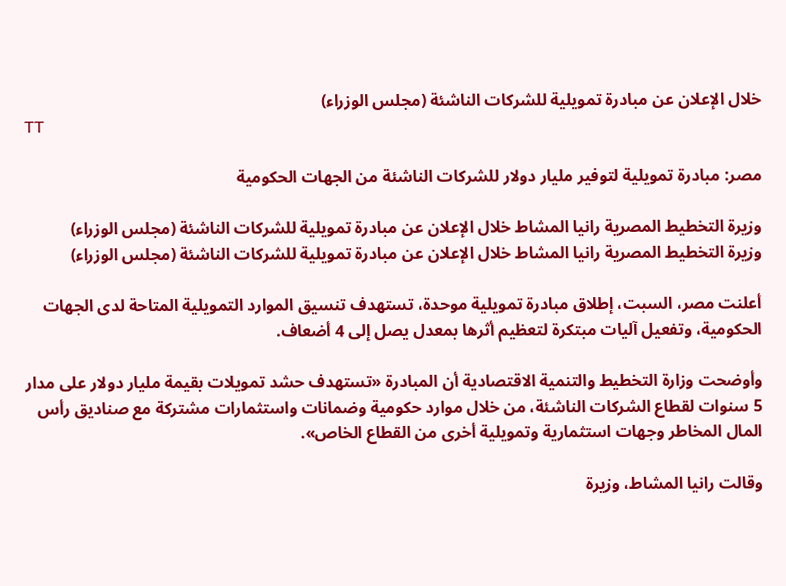خلال الإعلان عن مبادرة تمويلية للشركات الناشئة (مجلس الوزراء)
TT

مصر: مبادرة تمويلية لتوفير مليار دولار للشركات الناشئة من الجهات الحكومية

وزيرة التخطيط المصرية رانيا المشاط خلال الإعلان عن مبادرة تمويلية للشركات الناشئة (مجلس الوزراء)
وزيرة التخطيط المصرية رانيا المشاط خلال الإعلان عن مبادرة تمويلية للشركات الناشئة (مجلس الوزراء)

أعلنت مصر، السبت، إطلاق مبادرة تمويلية موحدة، تستهدف تنسيق الموارد التمويلية المتاحة لدى الجهات الحكومية، وتفعيل آليات مبتكرة لتعظيم أثرها بمعدل يصل إلى 4 أضعاف.

وأوضحت وزارة التخطيط والتنمية الاقتصادية أن المبادرة «تستهدف حشد تمويلات بقيمة مليار دولار على مدار 5 سنوات لقطاع الشركات الناشئة، من خلال موارد حكومية وضمانات واستثمارات مشتركة مع صناديق رأس المال المخاطر وجهات استثمارية وتمويلية أخرى من القطاع الخاص».

وقالت رانيا المشاط، وزيرة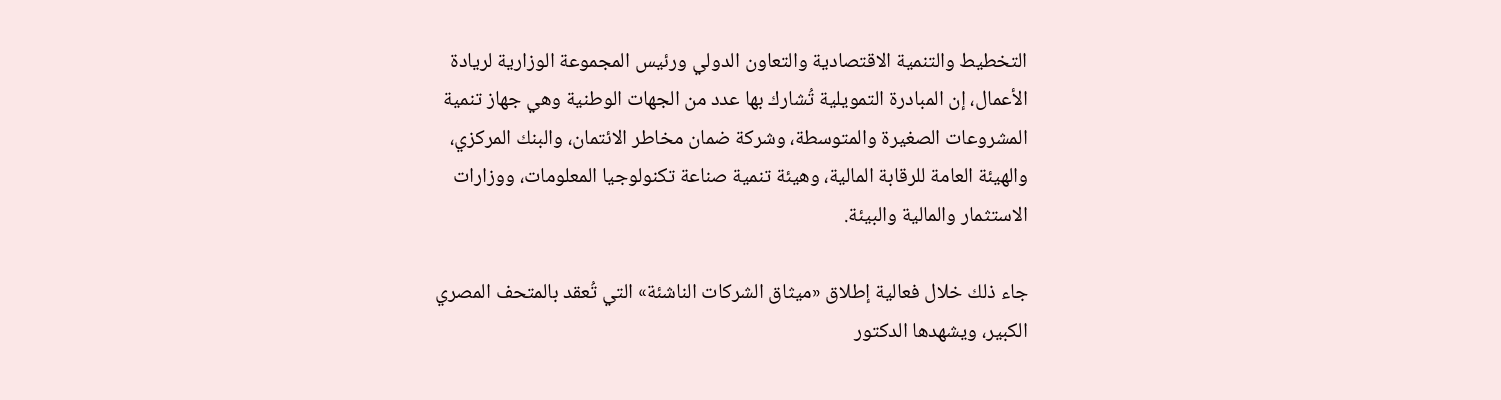التخطيط والتنمية الاقتصادية والتعاون الدولي ورئيس المجموعة الوزارية لريادة الأعمال، إن المبادرة التمويلية تُشارك بها عدد من الجهات الوطنية وهي جهاز تنمية المشروعات الصغيرة والمتوسطة، وشركة ضمان مخاطر الائتمان، والبنك المركزي، والهيئة العامة للرقابة المالية، وهيئة تنمية صناعة تكنولوجيا المعلومات، ووزارات الاستثمار والمالية والبيئة.

جاء ذلك خلال فعالية إطلاق «ميثاق الشركات الناشئة» التي تُعقد بالمتحف المصري الكبير، ويشهدها الدكتور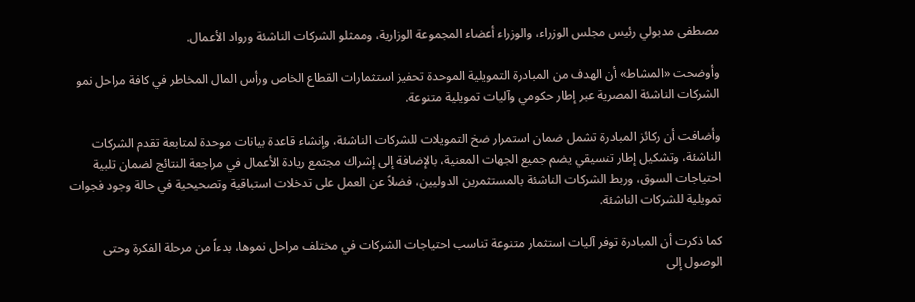مصطفى مدبولي رئيس مجلس الوزراء، والوزراء أعضاء المجموعة الوزارية، وممثلو الشركات الناشئة ورواد الأعمال.

وأوضحت «المشاط» أن الهدف من المبادرة التمويلية الموحدة تحفيز استثمارات القطاع الخاص ورأس المال المخاطر في كافة مراحل نمو الشركات الناشئة المصرية عبر إطار حكومي وآليات تمويلية متنوعة.

وأضافت أن ركائز المبادرة تشمل ضمان استمرار ضخ التمويلات للشركات الناشئة، وإنشاء قاعدة بيانات موحدة لمتابعة تقدم الشركات الناشئة، وتشكيل إطار تنسيقي يضم جميع الجهات المعنية، بالإضافة إلى إشراك مجتمع ريادة الأعمال في مراجعة النتائج لضمان تلبية احتياجات السوق، وربط الشركات الناشئة بالمستثمرين الدوليين، فضلاً عن العمل على تدخلات استباقية وتصحيحية في حالة وجود فجوات تمويلية للشركات الناشئة.

كما ذكرت أن المبادرة توفر آليات استثمار متنوعة تناسب احتياجات الشركات في مختلف مراحل نموها، بدءاً من مرحلة الفكرة وحتى الوصول إلى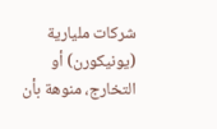شركات مليارية (يونيكورن) أو التخارج، منوهة بأن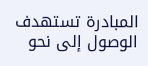المبادرة تستهدف الوصول إلى نحو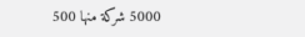5000 شركة منها 500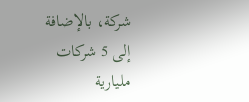شركة، بالإضافة إلى 5 شركات مليارية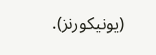(يونيكورنز).